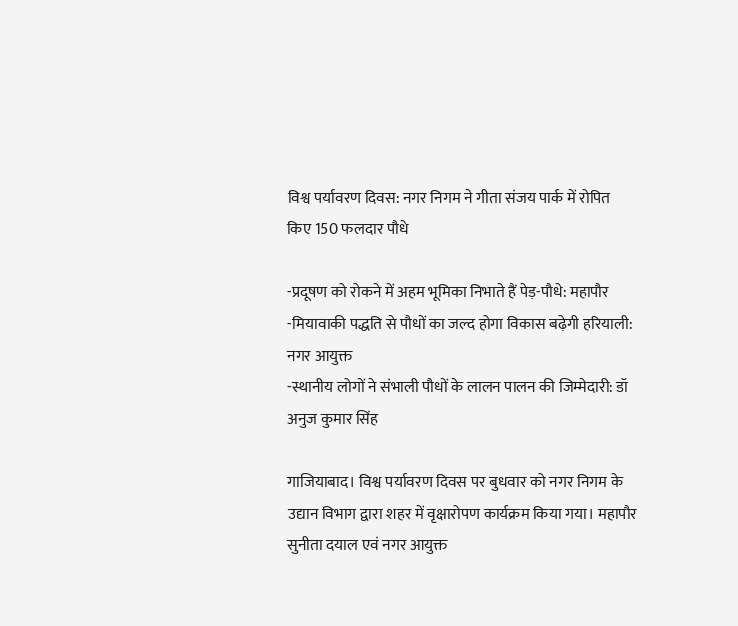विश्व पर्यावरण दिवस: नगर निगम ने गीता संजय पार्क में रोपित किए 150 फलदार पौधे

-प्रदूषण को रोकने में अहम भूमिका निभाते हैं पेड़-पौधे: महापौर
-मियावाकी पद्धति से पौधों का जल्द होगा विकास बढ़ेगी हरियाली: नगर आयुक्त
-स्थानीय लोगों ने संभाली पौधों के लालन पालन की जिम्मेदारी: डॉ अनुज कुमार सिंह

गाजियाबाद। विश्व पर्यावरण दिवस पर बुधवार को नगर निगम के उद्यान विभाग द्वारा शहर में वृक्षारोपण कार्यक्रम किया गया। महापौर सुनीता दयाल एवं नगर आयुक्त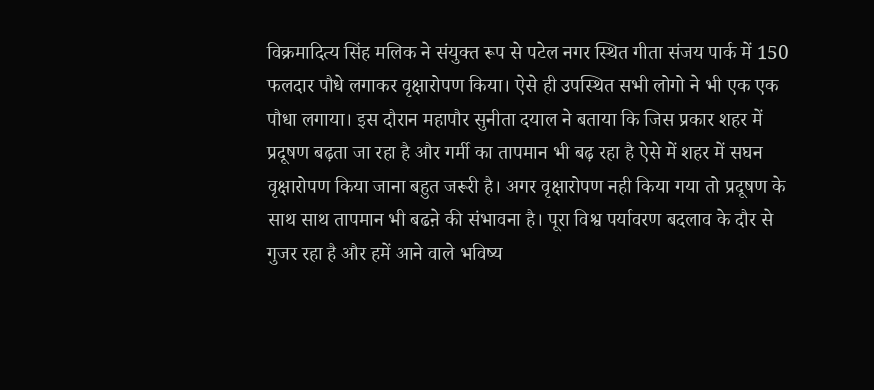विक्रमादित्य सिंह मलिक ने संयुक्त रूप से पटेल नगर स्थित गीता संजय पार्क में 150 फलदार पौधे लगाकर वृक्षारोपण किया। ऐसे ही उपस्थित सभी लोगो ने भी एक एक पौधा लगाया। इस दौरान महापौर सुनीता दयाल ने बताया कि जिस प्रकार शहर में प्रदूषण बढ़ता जा रहा है और गर्मी का तापमान भी बढ़ रहा है ऐसे में शहर में सघन वृक्षारोपण किया जाना बहुत जरूरी है। अगर वृक्षारोपण नही किया गया तो प्रदूषण के साथ साथ तापमान भी बढऩे की संभावना है। पूरा विश्व पर्यावरण बदलाव के दौर से गुजर रहा है और हमें आने वाले भविष्य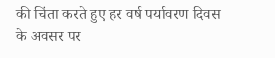की चिंता करते हुए हर वर्ष पर्यावरण दिवस के अवसर पर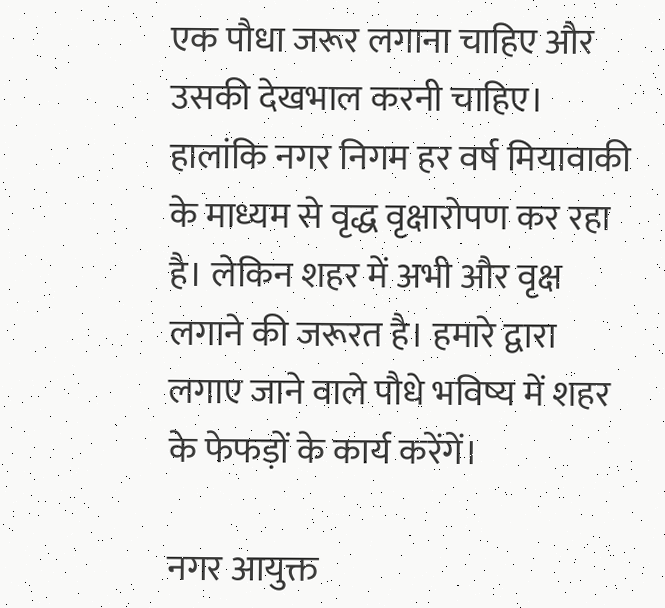एक पौधा जरूर लगाना चाहिए और उसकी देखभाल करनी चाहिए। हालांकि नगर निगम हर वर्ष मियावाकी के माध्यम से वृद्ध वृक्षारोपण कर रहा है। लेकिन शहर में अभी और वृक्ष लगाने की जरूरत है। हमारे द्वारा लगाए जाने वाले पौधे भविष्य में शहर के फेफड़ों के कार्य करेंगें।

नगर आयुक्त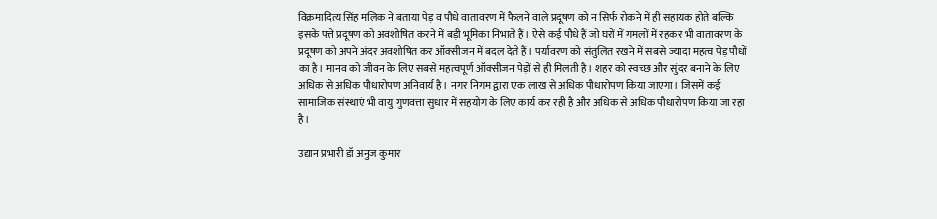विक्रमादित्य सिंह मलिक ने बताया पेड़ व पौधे वातावरण में फैलने वाले प्रदूषण को न सिर्फ रोकने में ही सहायक होते बल्कि इसके पत्ते प्रदूषण को अवशोषित करने में बड़ी भूमिका निभाते हैं। ऐसे कई पौधे हैं जो घरों में गमलों में रहकर भी वातावरण के प्रदूषण को अपने अंदर अवशोषित कर ऑक्सीजन में बदल देते हैं। पर्यावरण को संतुलित रखने में सबसे ज्यादा महत्व पेड़ पौधों का है। मानव को जीवन के लिए सबसे महत्वपूर्ण ऑक्सीजन पेड़ों से ही मिलती है। शहर को स्वच्छ और सुंदर बनाने के लिए अधिक से अधिक पौधारोपण अनिवार्य है। नगर निगम द्वारा एक लाख से अधिक पौधारोपण किया जाएगा। जिसमें कई सामाजिक संस्थाएं भी वायु गुणवत्ता सुधार में सहयोग के लिए कार्य कर रही है और अधिक से अधिक पौधारोपण किया जा रहा है।

उद्यान प्रभारी डॉ अनुज कुमार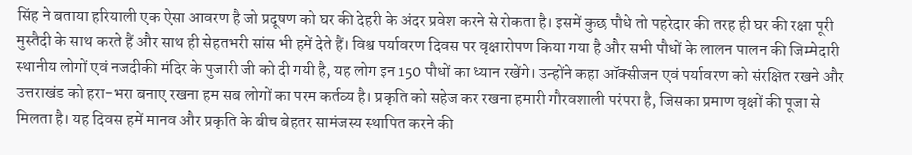सिंह ने बताया हरियाली एक ऐसा आवरण है जो प्रदूषण को घर की देहरी के अंदर प्रवेश करने से रोकता है। इसमें कुछ पौधे तो पहरेदार की तरह ही घर की रक्षा पूरी मुस्तैदी के साथ करते हैं और साथ ही सेहतभरी सांस भी हमें देते हैं। विश्व पर्यावरण दिवस पर वृक्षारोपण किया गया है और सभी पौधों के लालन पालन की जिम्मेदारी स्थानीय लोगों एवं नजदीकी मंदिर के पुजारी जी को दी गयी है, यह लोग इन 150 पौधों का ध्यान रखेंगे। उन्होंने कहा ऑक्सीजन एवं पर्यावरण को संरक्षित रखने और उत्तराखंड को हरा-भरा बनाए रखना हम सब लोगों का परम कर्तव्य है। प्रकृति को सहेज कर रखना हमारी गौरवशाली परंपरा है, जिसका प्रमाण वृक्षों की पूजा से मिलता है। यह दिवस हमें मानव और प्रकृति के बीच बेहतर सामंजस्य स्थापित करने की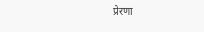प्रेरणा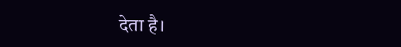देता है।